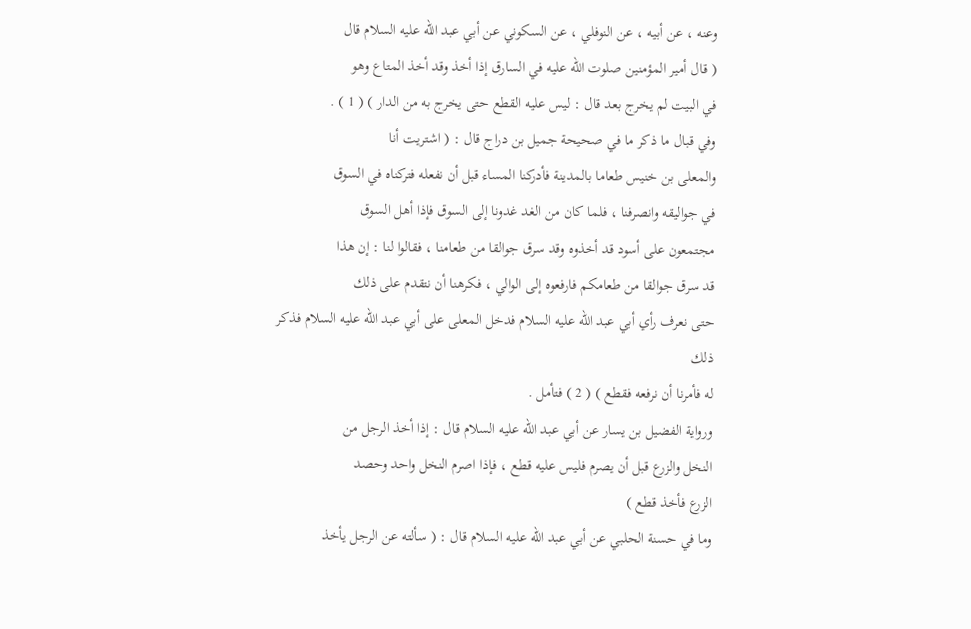وعنه ، عن أبيه ، عن النوفلي ، عن السكوني عن أبي عبد الله عليه السلام قال
( قال أمير المؤمنين صلوت الله عليه في السارق إذا أخذ وقد أخذ المتاع وهو
في البيت لم يخرج بعد قال : ليس عليه القطع حتى يخرج به من الدار ) ( 1 ) .
وفي قبال ما ذكر ما في صحيحة جميل بن دراج قال : ( اشتريت أنا
والمعلى بن خنيس طعاما بالمدينة فأدركنا المساء قبل أن نفعله فتركناه في السوق
في جواليقه وانصرفنا ، فلما كان من الغد غدونا إلى السوق فإذا أهل السوق
مجتمعون على أسود قد أخذوه وقد سرق جوالقا من طعامنا ، فقالوا لنا : إن هذا
قد سرق جوالقا من طعامكم فارفعوه إلى الوالي ، فكرهنا أن نتقدم على ذلك
حتى نعرف رأي أبي عبد الله عليه السلام فدخل المعلى على أبي عبد الله عليه السلام فذكر ذلك
له فأمرنا أن نرفعه فقطع ) ( 2 ) فتأمل .
ورواية الفضيل بن يسار عن أبي عبد الله عليه السلام قال : إذا أخذ الرجل من
النخل والزرع قبل أن يصرم فليس عليه قطع ، فإذا اصرم النخل واحد وحصد
الزرع فأخذ قطع )
وما في حسنة الحلبي عن أبي عبد الله عليه السلام قال : ( سألته عن الرجل يأخذ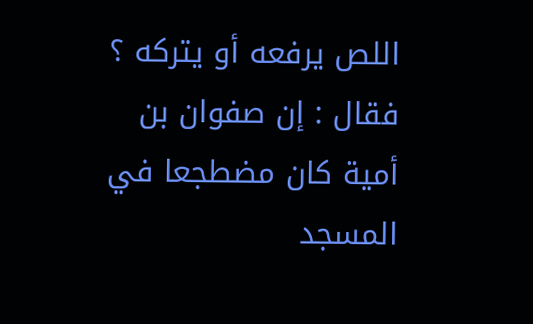اللص يرفعه أو يتركه ؟ فقال : إن صفوان بن أمية كان مضطجعا في المسجد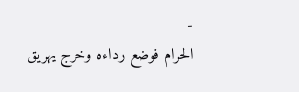-
الحرام فوضع رداءه وخرج يهريق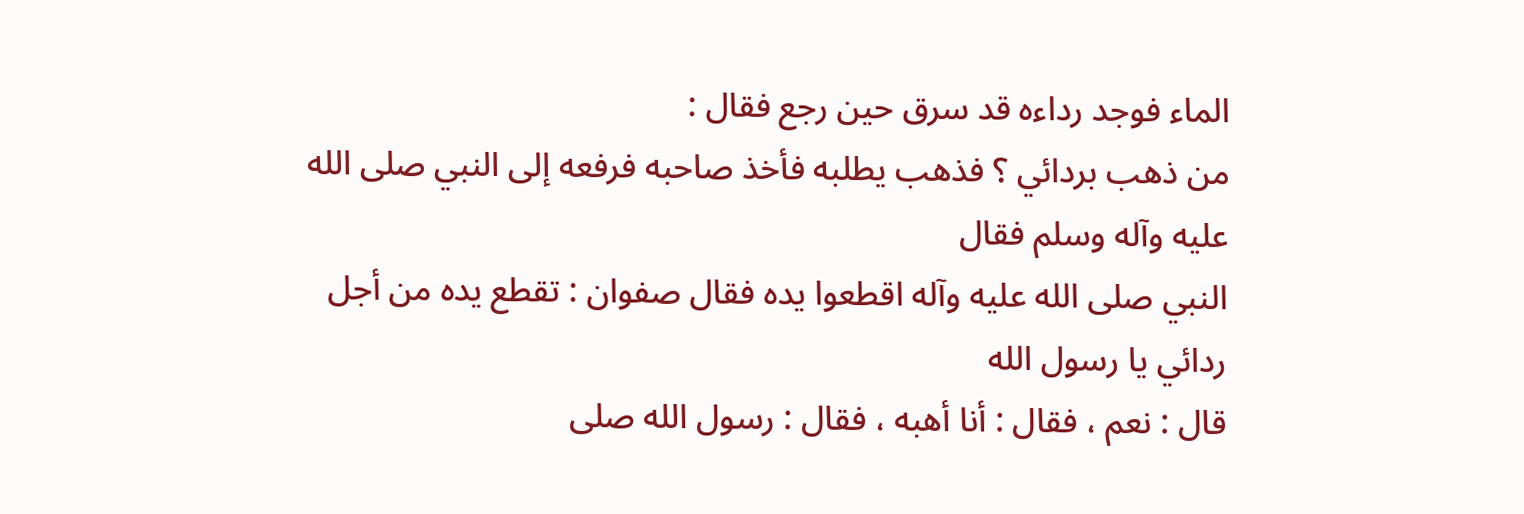الماء فوجد رداءه قد سرق حين رجع فقال :
من ذهب بردائي ؟ فذهب يطلبه فأخذ صاحبه فرفعه إلى النبي صلى الله عليه وآله وسلم فقال
النبي صلى الله عليه وآله اقطعوا يده فقال صفوان : تقطع يده من أجل ردائي يا رسول الله
قال : نعم ، فقال : أنا أهبه ، فقال : رسول الله صلى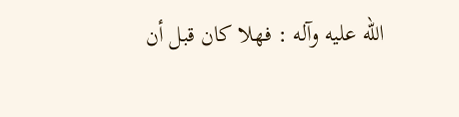الله عليه وآله : فهلا كان قبل أن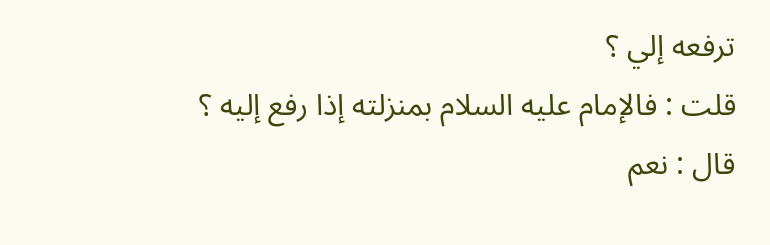ترفعه إلي ؟
قلت : فالإمام عليه السلام بمنزلته إذا رفع إليه ؟ قال : نعم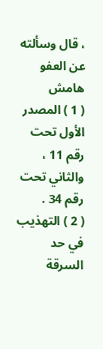، قال وسألته عن العفو
هامش
( 1 ) المصدر الأول تحت رقم 11 ، والثاني تحت رقم 34 .
( 2 ) التهذيب في حد السرقة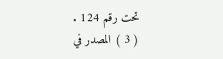تحت رقم 124 .
( 3 ) المصدر في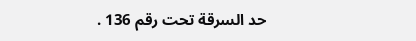حد السرقة تحت رقم 136 .